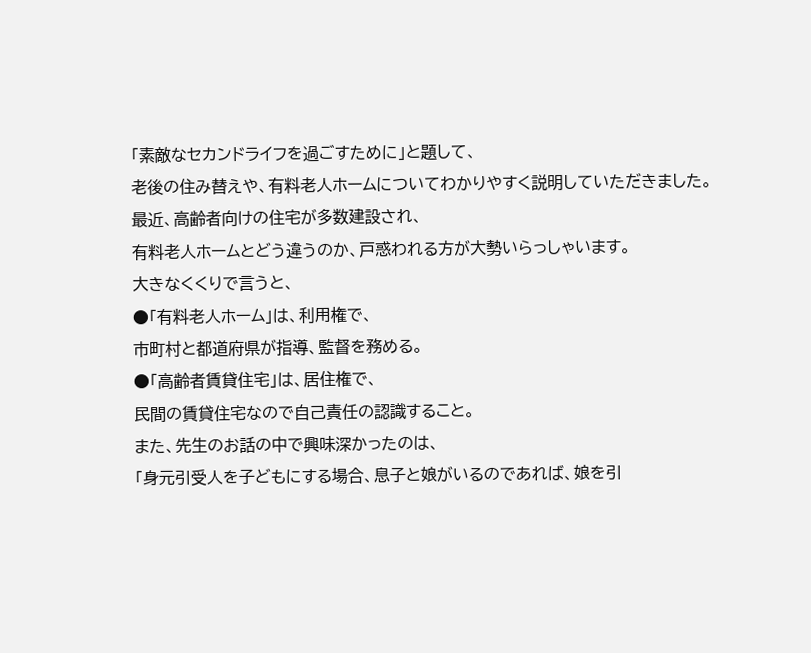「素敵なセカンドライフを過ごすために」と題して、
老後の住み替えや、有料老人ホームについてわかりやすく説明していただきました。
最近、高齢者向けの住宅が多数建設され、
有料老人ホームとどう違うのか、戸惑われる方が大勢いらっしゃいます。
大きなくくりで言うと、
●「有料老人ホーム」は、利用権で、
市町村と都道府県が指導、監督を務める。
●「高齢者賃貸住宅」は、居住権で、
民間の賃貸住宅なので自己責任の認識すること。
また、先生のお話の中で興味深かったのは、
「身元引受人を子どもにする場合、息子と娘がいるのであれば、娘を引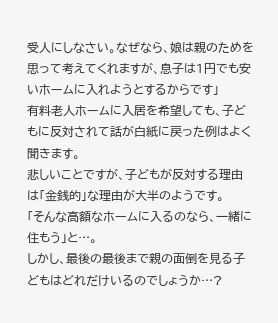受人にしなさい。なぜなら、娘は親のためを思って考えてくれますが、息子は1円でも安いホームに入れようとするからです」
有料老人ホームに入居を希望しても、子どもに反対されて話が白紙に戻った例はよく聞きます。
悲しいことですが、子どもが反対する理由は「金銭的」な理由が大半のようです。
「そんな高額なホームに入るのなら、一緒に住もう」と…。
しかし、最後の最後まで親の面倒を見る子どもはどれだけいるのでしょうか…?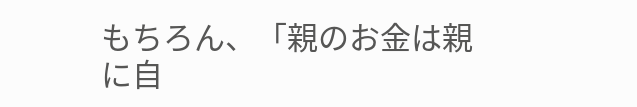もちろん、「親のお金は親に自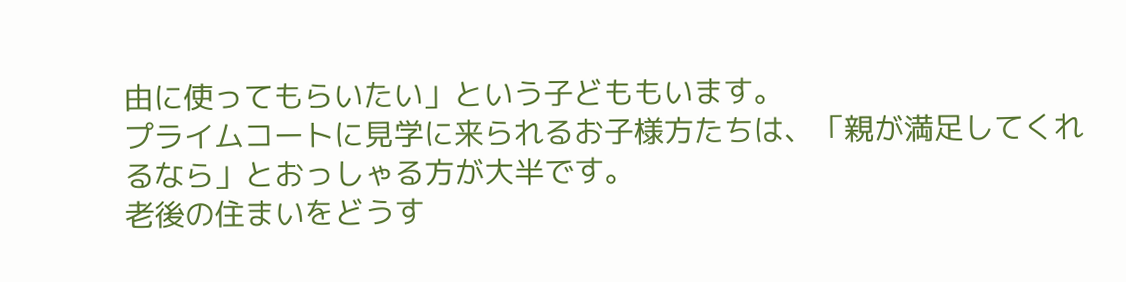由に使ってもらいたい」という子どももいます。
プライムコートに見学に来られるお子様方たちは、「親が満足してくれるなら」とおっしゃる方が大半です。
老後の住まいをどうす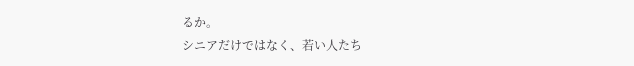るか。
シニアだけではなく、若い人たち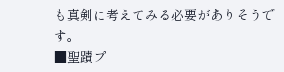も真剣に考えてみる必要がありそうです。
■聖蹟プ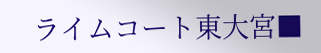ライムコート東大宮■